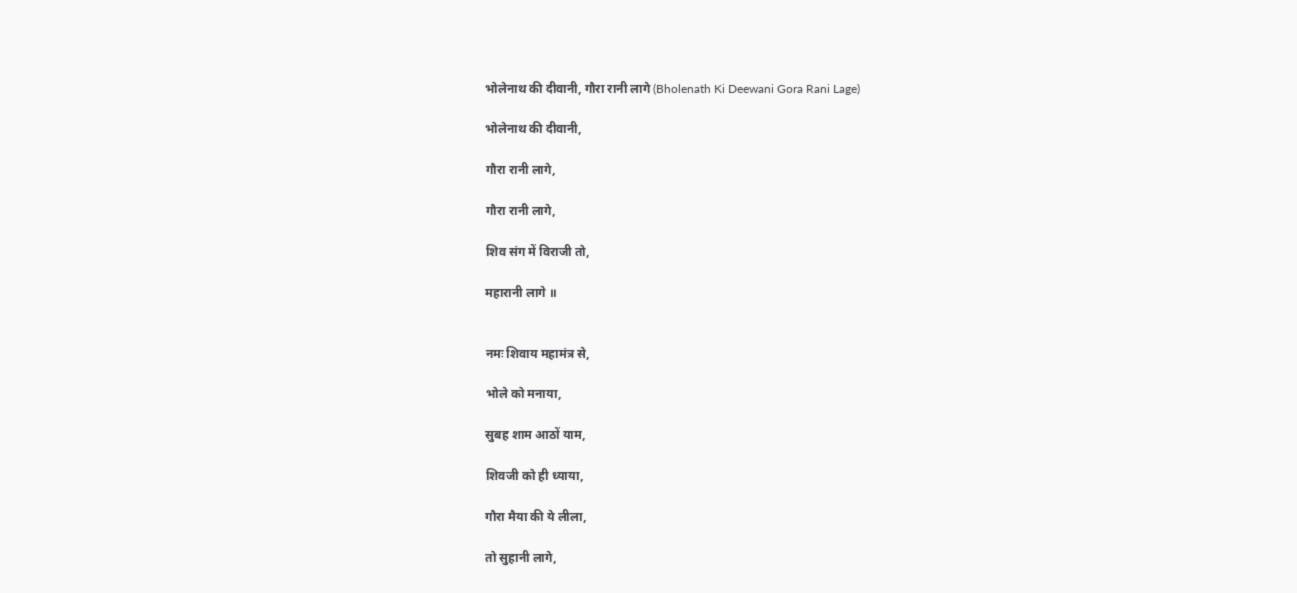भोलेनाथ की दीवानी, गौरा रानी लागे (Bholenath Ki Deewani Gora Rani Lage)

भोलेनाथ की दीवानी,

गौरा रानी लागे,

गौरा रानी लागे,

शिव संग में विराजी तो,

महारानी लागे ॥


नमः शिवाय महामंत्र से,

भोले को मनाया,

सुबह शाम आठों याम,

शिवजी को ही ध्याया,

गौरा मैया की ये लीला,

तो सुहानी लागे,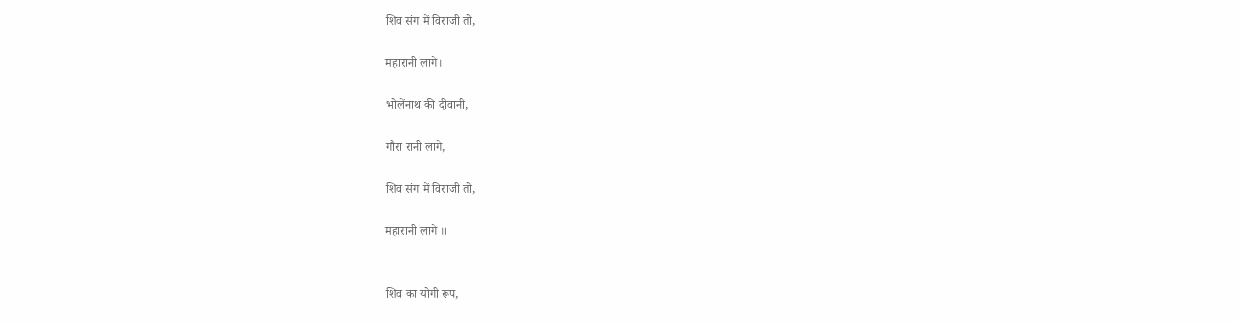शिव संग में विराजी तो,

महारानी लागे।

भोलेंनाथ की दीवानी,

गौरा रानी लागे,

शिव संग में विराजी तो,

महारानी लागे ॥


शिव का योगी रूप,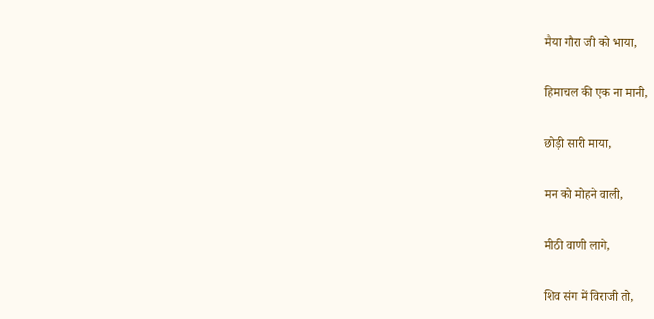मैया गौरा जी को भाया,

हिमाचल की एक ना मानी,

छोड़ी सारी माया,

मन को मोहने वाली,

मीठी वाणी लागे,

शिव संग में विराजी तो,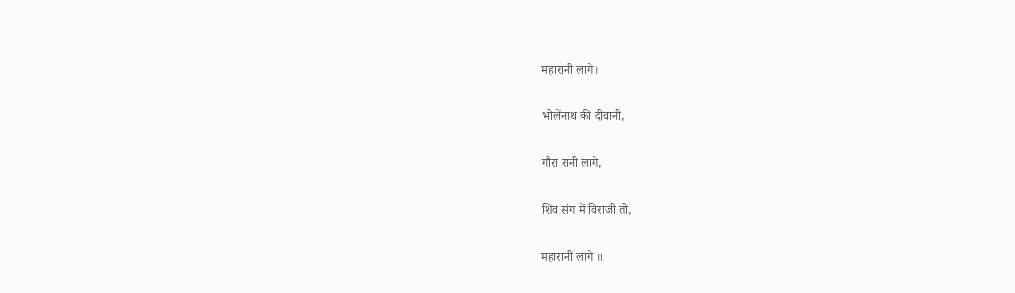महारानी लागे।

भोलेंनाथ की दीवानी,

गौरा रानी लागे,

शिव संग में विराजी तो,

महारानी लागे ॥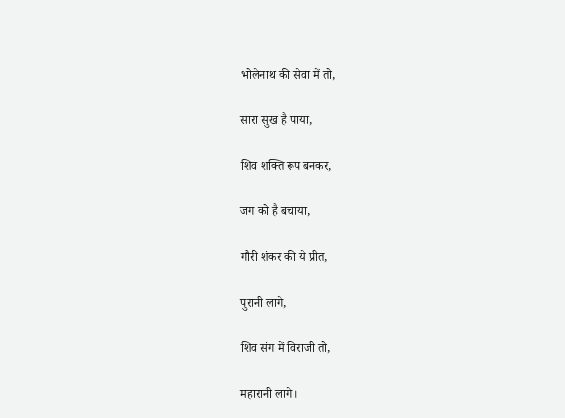भोलेनाथ की सेवा में तो,

सारा सुख है पाया,

शिव शक्ति रूप बनकर,

जग को है बचाया,

गौरी शंकर की ये प्रीत,

पुरानी लागे,

शिव संग में विराजी तो,

महारानी लागे।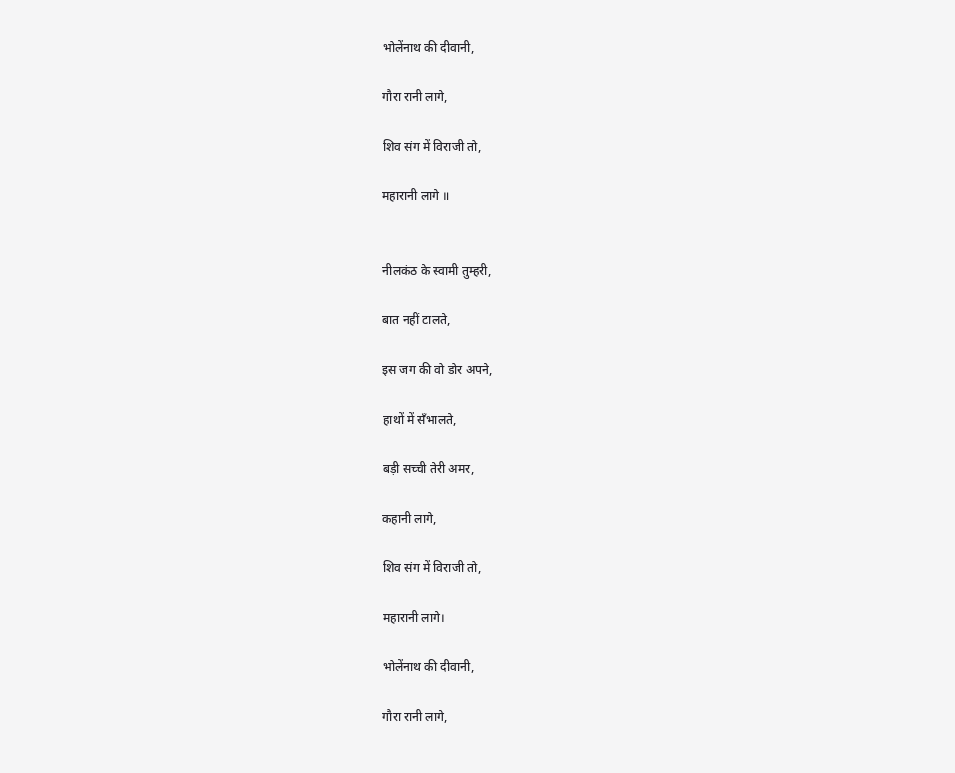भोलेंनाथ की दीवानी,

गौरा रानी लागे,

शिव संग में विराजी तो,

महारानी लागे ॥


नीलकंठ के स्वामी तुम्हरी,

बात नहीं टालते,

इस जग की वो डोर अपने,

हाथों में सँभालते,

बड़ी सच्ची तेरी अमर,

कहानी लागे,

शिव संग में विराजी तो,

महारानी लागे।

भोलेंनाथ की दीवानी,

गौरा रानी लागे,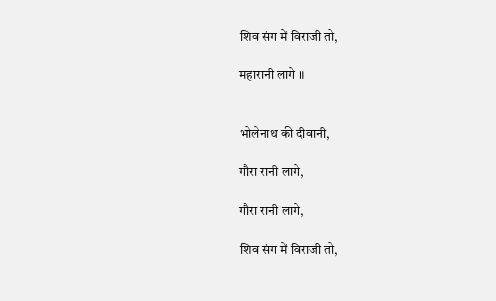शिव संग में विराजी तो,

महारानी लागे ॥


भोलेनाथ की दीवानी,

गौरा रानी लागे,

गौरा रानी लागे,

शिव संग में विराजी तो,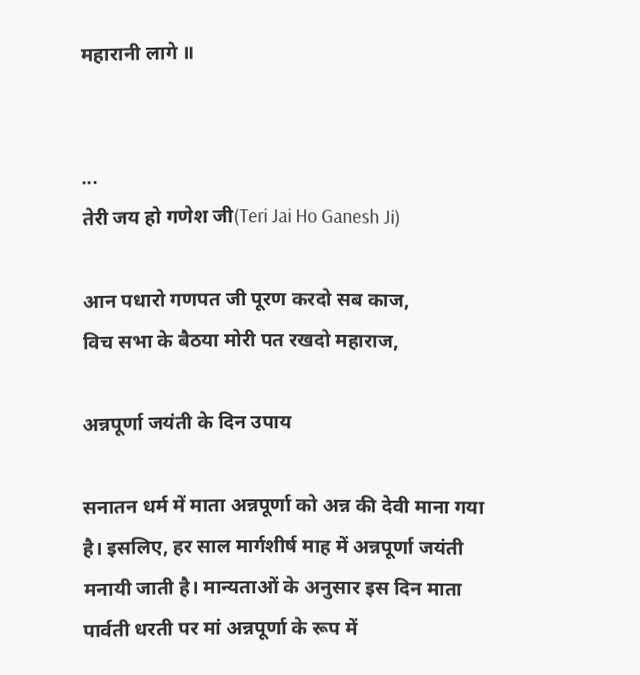महारानी लागे ॥


...
तेरी जय हो गणेश जी(Teri Jai Ho Ganesh Ji)

आन पधारो गणपत जी पूरण करदो सब काज,
विच सभा के बैठया मोरी पत रखदो महाराज,

अन्नपूर्णा जयंती के दिन उपाय

सनातन धर्म में माता अन्नपूर्णा को अन्न की देवी माना गया है। इसलिए, हर साल मार्गशीर्ष माह में अन्नपूर्णा जयंती मनायी जाती है। मान्यताओं के अनुसार इस दिन माता पार्वती धरती पर मां अन्नपूर्णा के रूप में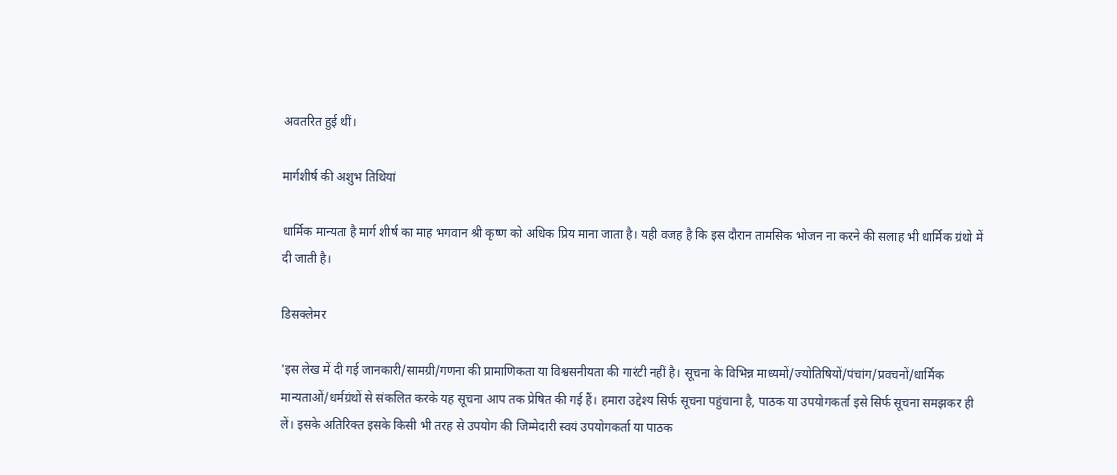अवतरित हुई थीं।

मार्गशीर्ष की अशुभ तिथियां

धार्मिक मान्यता है मार्ग शीर्ष का माह भगवान श्री कृष्ण को अधिक प्रिय माना जाता है। यही वजह है कि इस दौरान तामसिक भोजन ना करने की सलाह भी धार्मिक ग्रंथो में दी जाती है।

डिसक्लेमर

'इस लेख में दी गई जानकारी/सामग्री/गणना की प्रामाणिकता या विश्वसनीयता की गारंटी नहीं है। सूचना के विभिन्न माध्यमों/ज्योतिषियों/पंचांग/प्रवचनों/धार्मिक मान्यताओं/धर्मग्रंथों से संकलित करके यह सूचना आप तक प्रेषित की गई हैं। हमारा उद्देश्य सिर्फ सूचना पहुंचाना है, पाठक या उपयोगकर्ता इसे सिर्फ सूचना समझकर ही लें। इसके अतिरिक्त इसके किसी भी तरह से उपयोग की जिम्मेदारी स्वयं उपयोगकर्ता या पाठक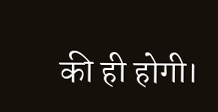की ही होगी।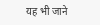यह भी जाने